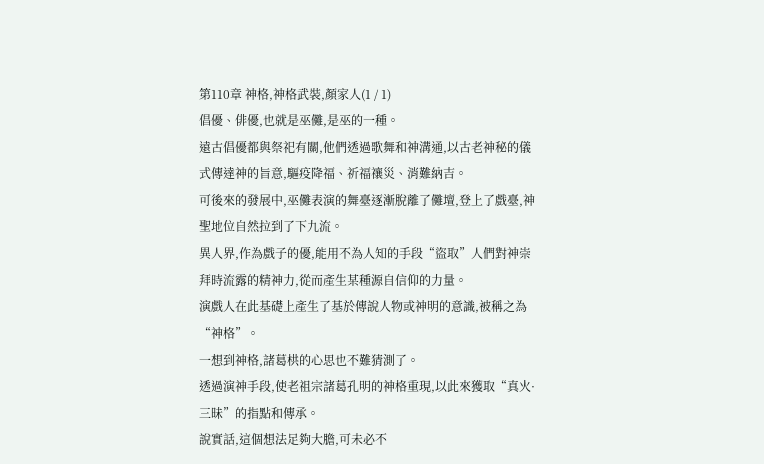第110章 神格,神格武裝,顏家人(1 / 1)
倡優、俳優,也就是巫儺,是巫的一種。
遠古倡優都與祭祀有關,他們透過歌舞和神溝通,以古老神秘的儀式傳達神的旨意,驅疫降福、祈福禳災、消難納吉。
可後來的發展中,巫儺表演的舞臺逐漸脫離了儺壇,登上了戲臺,神聖地位自然拉到了下九流。
異人界,作為戲子的優,能用不為人知的手段“盜取”人們對神崇拜時流露的精神力,從而產生某種源自信仰的力量。
演戲人在此基礎上產生了基於傳說人物或神明的意識,被稱之為“神格”。
一想到神格,諸葛栱的心思也不難猜測了。
透過演神手段,使老祖宗諸葛孔明的神格重現,以此來獲取“真火·三昧”的指點和傳承。
說實話,這個想法足夠大膽,可未必不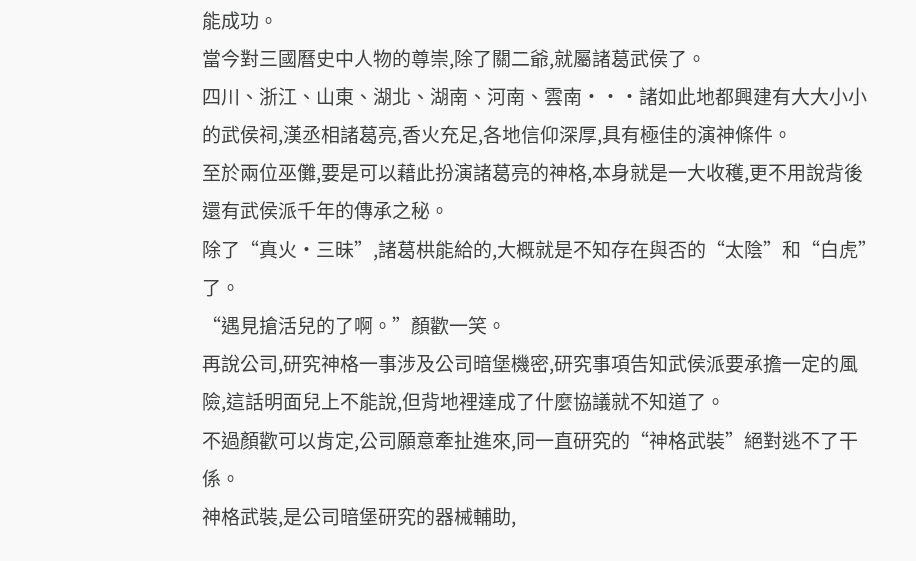能成功。
當今對三國曆史中人物的尊崇,除了關二爺,就屬諸葛武侯了。
四川、浙江、山東、湖北、湖南、河南、雲南···諸如此地都興建有大大小小的武侯祠,漢丞相諸葛亮,香火充足,各地信仰深厚,具有極佳的演神條件。
至於兩位巫儺,要是可以藉此扮演諸葛亮的神格,本身就是一大收穫,更不用說背後還有武侯派千年的傳承之秘。
除了“真火·三昧”,諸葛栱能給的,大概就是不知存在與否的“太陰”和“白虎”了。
“遇見搶活兒的了啊。”顏歡一笑。
再說公司,研究神格一事涉及公司暗堡機密,研究事項告知武侯派要承擔一定的風險,這話明面兒上不能說,但背地裡達成了什麼協議就不知道了。
不過顏歡可以肯定,公司願意牽扯進來,同一直研究的“神格武裝”絕對逃不了干係。
神格武裝,是公司暗堡研究的器械輔助,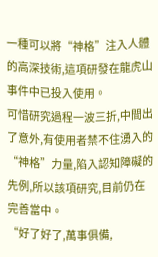一種可以將“神格”注入人體的高深技術,這項研發在龍虎山事件中已投入使用。
可惜研究過程一波三折,中間出了意外,有使用者禁不住湧入的“神格”力量,陷入認知障礙的先例,所以該項研究,目前仍在完善當中。
“好了好了,萬事俱備,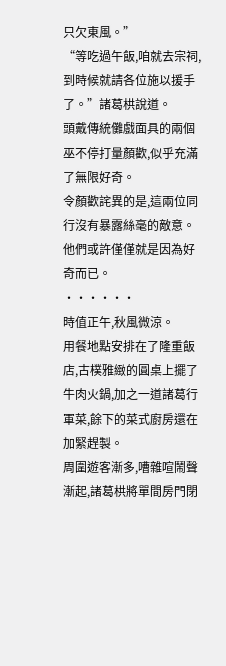只欠東風。”
“等吃過午飯,咱就去宗祠,到時候就請各位施以援手了。”諸葛栱說道。
頭戴傳統儺戲面具的兩個巫不停打量顏歡,似乎充滿了無限好奇。
令顏歡詫異的是,這兩位同行沒有暴露絲毫的敵意。
他們或許僅僅就是因為好奇而已。
······
時值正午,秋風微涼。
用餐地點安排在了隆重飯店,古樸雅緻的圓桌上擺了牛肉火鍋,加之一道諸葛行軍菜,餘下的菜式廚房還在加緊趕製。
周圍遊客漸多,嘈雜喧鬧聲漸起,諸葛栱將單間房門閉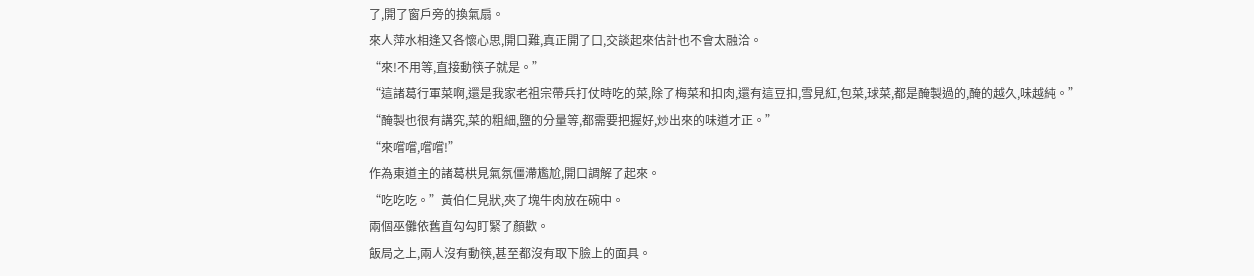了,開了窗戶旁的換氣扇。
來人萍水相逢又各懷心思,開口難,真正開了口,交談起來估計也不會太融洽。
“來!不用等,直接動筷子就是。”
“這諸葛行軍菜啊,還是我家老祖宗帶兵打仗時吃的菜,除了梅菜和扣肉,還有這豆扣,雪見紅,包菜,球菜,都是醃製過的,醃的越久,味越純。”
“醃製也很有講究,菜的粗細,鹽的分量等,都需要把握好,炒出來的味道才正。”
“來嚐嚐,嚐嚐!”
作為東道主的諸葛栱見氣氛僵滯尷尬,開口調解了起來。
“吃吃吃。”黃伯仁見狀,夾了塊牛肉放在碗中。
兩個巫儺依舊直勾勾盯緊了顏歡。
飯局之上,兩人沒有動筷,甚至都沒有取下臉上的面具。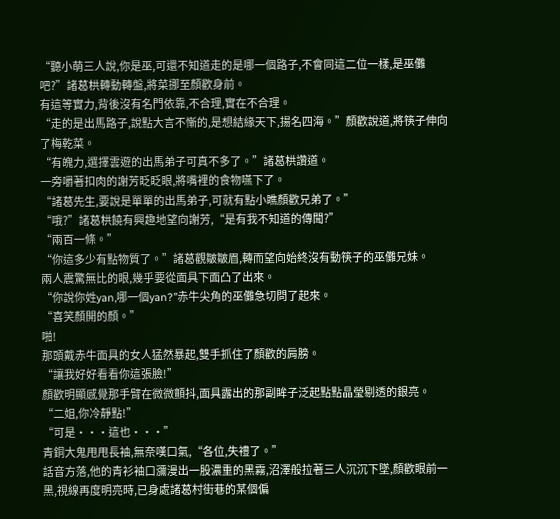“聽小萌三人說,你是巫,可還不知道走的是哪一個路子,不會同這二位一樣,是巫儺吧?”諸葛栱轉動轉盤,將菜挪至顏歡身前。
有這等實力,背後沒有名門依靠,不合理,實在不合理。
“走的是出馬路子,說點大言不慚的,是想結緣天下,揚名四海。”顏歡說道,將筷子伸向了梅乾菜。
“有魄力,選擇雲遊的出馬弟子可真不多了。”諸葛栱讚道。
一旁嚼著扣肉的謝芳眨眨眼,將嘴裡的食物嚥下了。
“諸葛先生,要說是單單的出馬弟子,可就有點小瞧顏歡兄弟了。”
“哦?”諸葛栱饒有興趣地望向謝芳,“是有我不知道的傳聞?”
“兩百一條。”
“你這多少有點物質了。”諸葛觀皺皺眉,轉而望向始終沒有動筷子的巫儺兄妹。
兩人震驚無比的眼,幾乎要從面具下面凸了出來。
“你說你姓yan,哪一個yan?”赤牛尖角的巫儺急切問了起來。
“喜笑顏開的顏。”
啪!
那頭戴赤牛面具的女人猛然暴起,雙手抓住了顏歡的肩膀。
“讓我好好看看你這張臉!”
顏歡明顯感覺那手臂在微微顫抖,面具露出的那副眸子泛起點點晶瑩剔透的銀亮。
“二姐,你冷靜點!”
“可是···這也···”
青銅大鬼甩甩長袖,無奈嘆口氣,“各位,失禮了。”
話音方落,他的青衫袖口瀰漫出一股濃重的黑霧,沼澤般拉著三人沉沉下墜,顏歡眼前一黑,視線再度明亮時,已身處諸葛村街巷的某個偏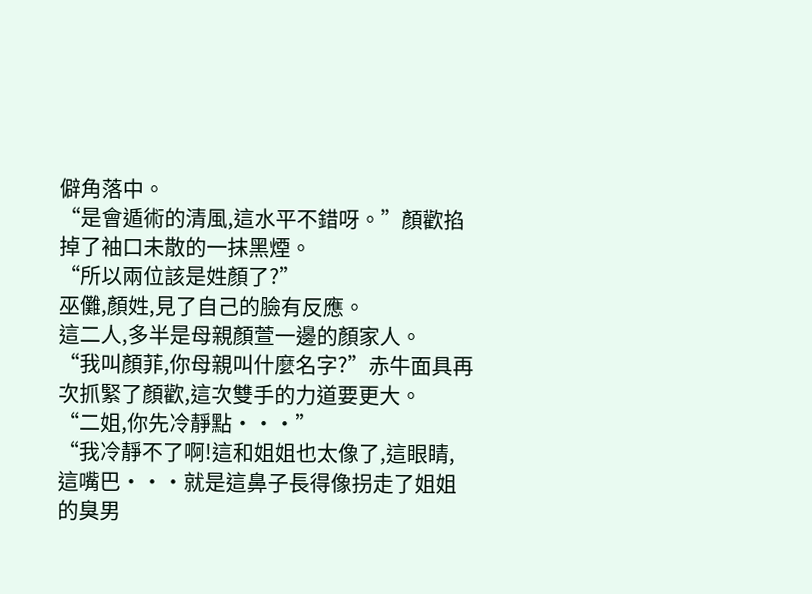僻角落中。
“是會遁術的清風,這水平不錯呀。”顏歡掐掉了袖口未散的一抹黑煙。
“所以兩位該是姓顏了?”
巫儺,顏姓,見了自己的臉有反應。
這二人,多半是母親顏萱一邊的顏家人。
“我叫顏菲,你母親叫什麼名字?”赤牛面具再次抓緊了顏歡,這次雙手的力道要更大。
“二姐,你先冷靜點···”
“我冷靜不了啊!這和姐姐也太像了,這眼睛,這嘴巴···就是這鼻子長得像拐走了姐姐的臭男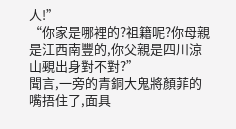人!”
“你家是哪裡的?祖籍呢?你母親是江西南豐的,你父親是四川涼山覡出身對不對?”
聞言,一旁的青銅大鬼將顏菲的嘴捂住了,面具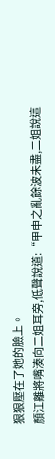狠狠壓在了她的臉上。
顏江離將嘴湊向二姐耳旁,低聲說道:“甲申之亂餘波未盡,二姐說這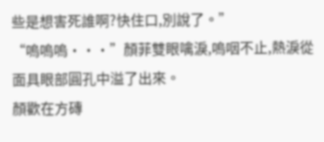些是想害死誰啊?快住口,別說了。”
“嗚嗚嗚···”顏菲雙眼噙淚,嗚咽不止,熱淚從面具眼部圓孔中溢了出來。
顏歡在方磚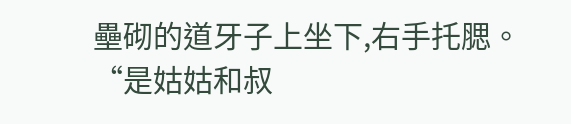壘砌的道牙子上坐下,右手托腮。
“是姑姑和叔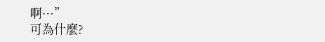啊···”
可為什麼?